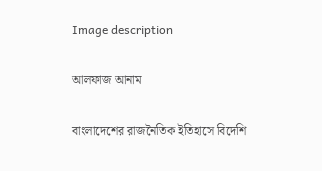Image description

আলফাজ আনাম

বাংলাদেশের রাজনৈতিক ইতিহাসে বিদেশি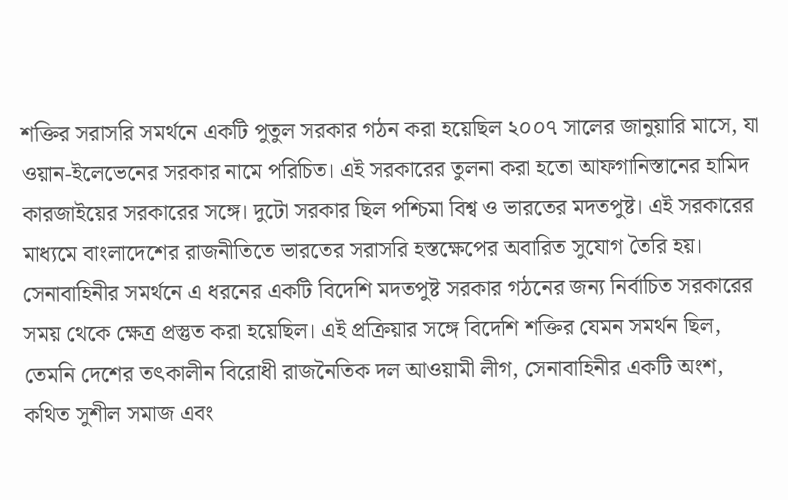শক্তির সরাসরি সমর্থনে একটি পুতুল সরকার গঠন করা হয়েছিল ২০০৭ সালের জানুয়ারি মাসে, যা ওয়ান-ইলেভেনের সরকার নামে পরিচিত। এই সরকারের তুলনা করা হতো আফগানিস্তানের হামিদ কারজাইয়ের সরকারের সঙ্গে। দুটো সরকার ছিল পশ্চিমা বিশ্ব ও ভারতের মদতপুষ্ট। এই সরকারের মাধ্যমে বাংলাদেশের রাজনীতিতে ভারতের সরাসরি হস্তক্ষেপের অবারিত সুযোগ তৈরি হয়। সেনাবাহিনীর সমর্থনে এ ধরনের একটি বিদেশি মদতপুষ্ট সরকার গঠনের জন্য নির্বাচিত সরকারের সময় থেকে ক্ষেত্র প্রস্তুত করা হয়েছিল। এই প্রক্রিয়ার সঙ্গে বিদেশি শক্তির যেমন সমর্থন ছিল, তেমনি দেশের তৎকালীন বিরোধী রাজনৈতিক দল আওয়ামী লীগ, সেনাবাহিনীর একটি অংশ, কথিত সুশীল সমাজ এবং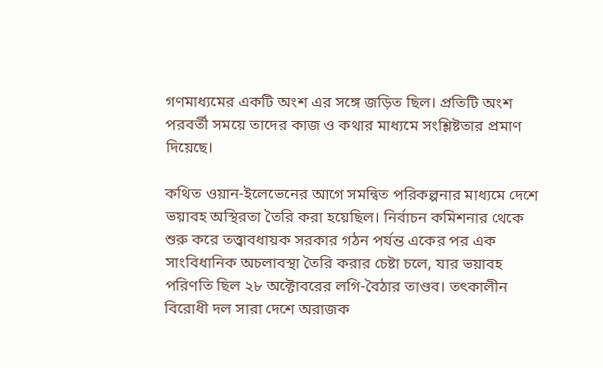গণমাধ্যমের একটি অংশ এর সঙ্গে জড়িত ছিল। প্রতিটি অংশ পরবর্তী সময়ে তাদের কাজ ও কথার মাধ্যমে সংশ্লিষ্টতার প্রমাণ দিয়েছে।

কথিত ওয়ান-ইলেভেনের আগে সমন্বিত পরিকল্পনার মাধ্যমে দেশে ভয়াবহ অস্থিরতা তৈরি করা হয়েছিল। নির্বাচন কমিশনার থেকে শুরু করে তত্ত্বাবধায়ক সরকার গঠন পর্যন্ত একের পর এক সাংবিধানিক অচলাবস্থা তৈরি করার চেষ্টা চলে, যার ভয়াবহ পরিণতি ছিল ২৮ অক্টোবরের লগি-বৈঠার তাণ্ডব। তৎকালীন বিরোধী দল সারা দেশে অরাজক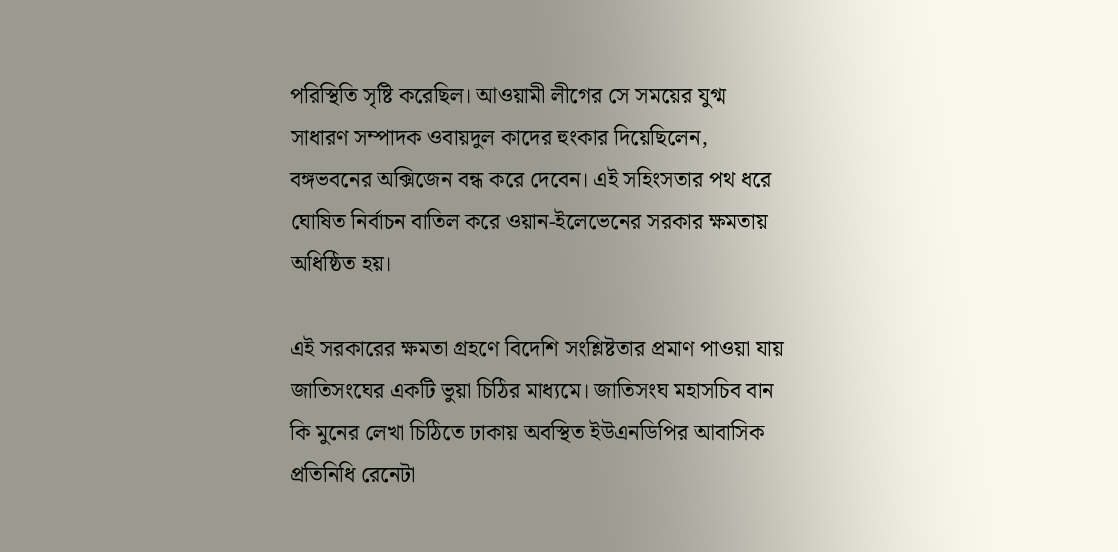পরিস্থিতি সৃষ্টি করেছিল। আওয়ামী লীগের সে সময়ের যুগ্ম সাধারণ সম্পাদক ওবায়দুল কাদের হুংকার দিয়েছিলেন, বঙ্গভবনের অক্সিজেন বন্ধ করে দেবেন। এই সহিংসতার পথ ধরে ঘোষিত নির্বাচন বাতিল করে ওয়ান-ইলেভেনের সরকার ক্ষমতায় অধিষ্ঠিত হয়।

এই সরকারের ক্ষমতা গ্রহণে বিদেশি সংশ্লিষ্টতার প্রমাণ পাওয়া যায় জাতিসংঘের একটি ভুয়া চিঠির মাধ্যমে। জাতিসংঘ মহাসচিব বান কি মুনের লেখা চিঠিতে ঢাকায় অবস্থিত ইউএনডিপির আবাসিক প্রতিনিধি রেনেটা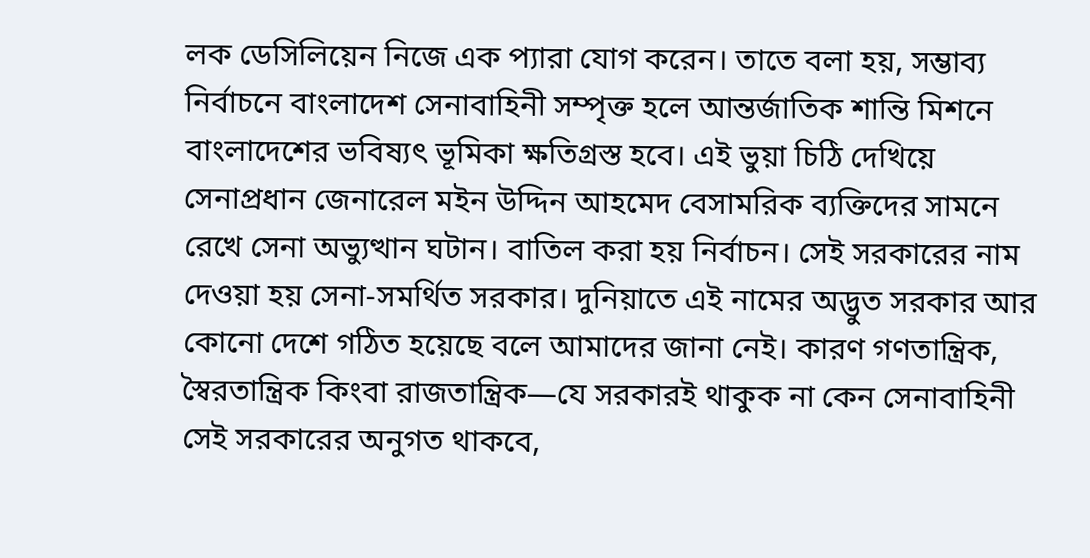লক ডেসিলিয়েন নিজে এক প্যারা যোগ করেন। তাতে বলা হয়, সম্ভাব্য নির্বাচনে বাংলাদেশ সেনাবাহিনী সম্পৃক্ত হলে আন্তর্জাতিক শান্তি মিশনে বাংলাদেশের ভবিষ্যৎ ভূমিকা ক্ষতিগ্রস্ত হবে। এই ভুয়া চিঠি দেখিয়ে সেনাপ্রধান জেনারেল মইন উদ্দিন আহমেদ বেসামরিক ব্যক্তিদের সামনে রেখে সেনা অভ্যুত্থান ঘটান। বাতিল করা হয় নির্বাচন। সেই সরকারের নাম দেওয়া হয় সেনা-সমর্থিত সরকার। দুনিয়াতে এই নামের অদ্ভুত সরকার আর কোনো দেশে গঠিত হয়েছে বলে আমাদের জানা নেই। কারণ গণতান্ত্রিক, স্বৈরতান্ত্রিক কিংবা রাজতান্ত্রিক—যে সরকারই থাকুক না কেন সেনাবাহিনী সেই সরকারের অনুগত থাকবে,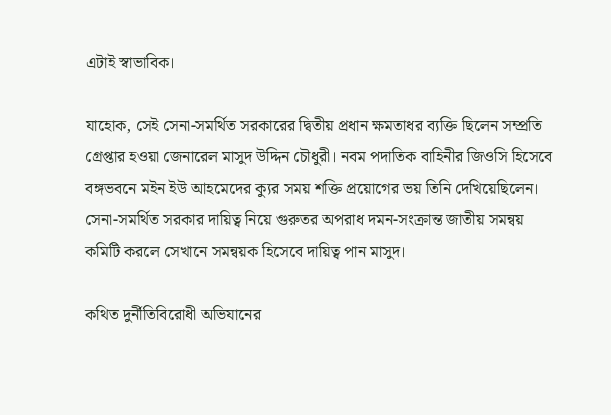এটাই স্বাভাবিক।

যাহোক, সেই সেনা-সমর্থিত সরকারের দ্বিতীয় প্রধান ক্ষমতাধর ব্যক্তি ছিলেন সম্প্রতি গ্রেপ্তার হওয়া জেনারেল মাসুদ উদ্দিন চৌধুরী। নবম পদাতিক বাহিনীর জিওসি হিসেবে বঙ্গভবনে মইন ইউ আহমেদের ক্যুর সময় শক্তি প্রয়োগের ভয় তিনি দেখিয়েছিলেন। সেনা-সমর্থিত সরকার দায়িত্ব নিয়ে গুরুতর অপরাধ দমন-সংক্রান্ত জাতীয় সমন্বয় কমিটি করলে সেখানে সমন্বয়ক হিসেবে দায়িত্ব পান মাসুদ।

কথিত দুর্নীতিবিরোধী অভিযানের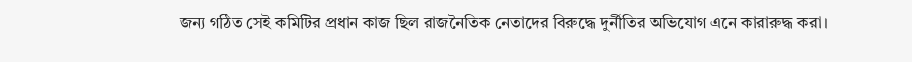জন্য গঠিত সেই কমিটির প্রধান কাজ ছিল রাজনৈতিক নেতাদের বিরুদ্ধে দুর্নীতির অভিযোগ এনে কারারুদ্ধ করা।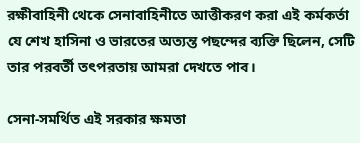রক্ষীবাহিনী থেকে সেনাবাহিনীতে আত্তীকরণ করা এই কর্মকর্তা যে শেখ হাসিনা ও ভারতের অত্যন্ত পছন্দের ব্যক্তি ছিলেন, সেটি তার পরবর্তী তৎপরতায় আমরা দেখতে পাব।

সেনা-সমর্থিত এই সরকার ক্ষমতা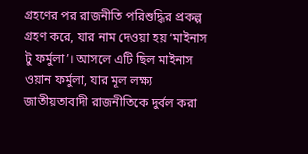গ্রহণের পর রাজনীতি পরিশুদ্ধির প্রকল্প গ্রহণ করে, যার নাম দেওয়া হয় ‘মাইনাস টু ফর্মুলা’। আসলে এটি ছিল মাইনাস ওয়ান ফর্মুলা, যার মূল লক্ষ্য জাতীয়তাবাদী রাজনীতিকে দুর্বল করা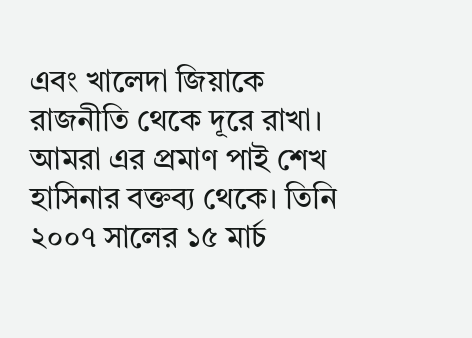এবং খালেদা জিয়াকে রাজনীতি থেকে দূরে রাখা। আমরা এর প্রমাণ পাই শেখ হাসিনার বক্তব্য থেকে। তিনি ২০০৭ সালের ১৫ মার্চ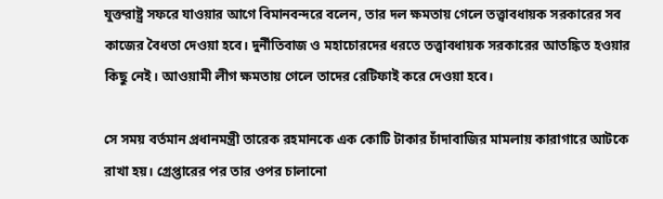যুক্তরাষ্ট্র সফরে যাওয়ার আগে বিমানবন্দরে বলেন, তার দল ক্ষমতায় গেলে তত্ত্বাবধায়ক সরকারের সব কাজের বৈধতা দেওয়া হবে। দুর্নীতিবাজ ও মহাচোরদের ধরতে তত্ত্বাবধায়ক সরকারের আতঙ্কিত হওয়ার কিছু নেই। আওয়ামী লীগ ক্ষমতায় গেলে তাদের রেটিফাই করে দেওয়া হবে।

সে সময় বর্তমান প্রধানমন্ত্রী তারেক রহমানকে এক কোটি টাকার চাঁদাবাজির মামলায় কারাগারে আটকে রাখা হয়। গ্রেপ্তারের পর তার ওপর চালানো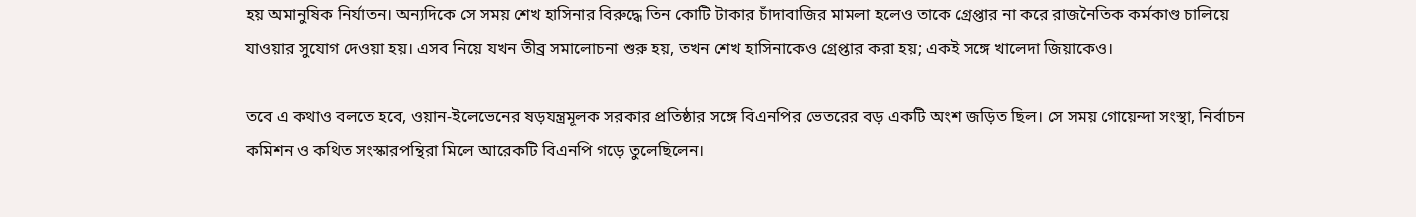হয় অমানুষিক নির্যাতন। অন্যদিকে সে সময় শেখ হাসিনার বিরুদ্ধে তিন কোটি টাকার চাঁদাবাজির মামলা হলেও তাকে গ্রেপ্তার না করে রাজনৈতিক কর্মকাণ্ড চালিয়ে যাওয়ার সুযোগ দেওয়া হয়। এসব নিয়ে যখন তীব্র সমালোচনা শুরু হয়, তখন শেখ হাসিনাকেও গ্রেপ্তার করা হয়; একই সঙ্গে খালেদা জিয়াকেও।

তবে এ কথাও বলতে হবে, ওয়ান-ইলেভেনের ষড়যন্ত্রমূলক সরকার প্রতিষ্ঠার সঙ্গে বিএনপির ভেতরের বড় একটি অংশ জড়িত ছিল। সে সময় গোয়েন্দা সংস্থা, নির্বাচন কমিশন ও কথিত সংস্কারপন্থিরা মিলে আরেকটি বিএনপি গড়ে তুলেছিলেন।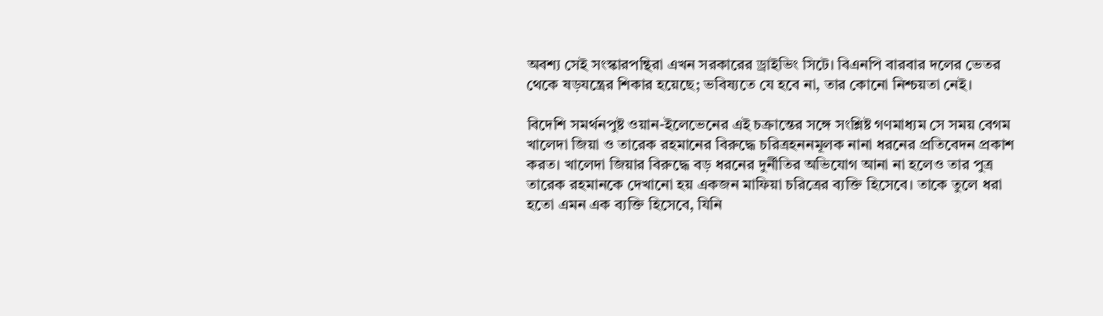অবশ্য সেই সংস্কারপন্থিরা এখন সরকারের ড্রাইভিং সিটে। বিএনপি বারবার দলের ভেতর থেকে ষড়যন্ত্রের শিকার হয়েছে; ভবিষ্যতে যে হবে না, তার কোনো নিশ্চয়তা নেই।

বিদেশি সমর্থনপুষ্ট ওয়ান-ইলেভেনের এই চক্রান্তের সঙ্গে সংশ্লিষ্ট গণমাধ্যম সে সময় বেগম খালেদা জিয়া ও তারেক রহমানের বিরুদ্ধে চরিত্রহননমূলক নানা ধরনের প্রতিবেদন প্রকাশ করত। খালেদা জিয়ার বিরুদ্ধে বড় ধরনের দুর্নীতির অভিযোগ আনা না হলেও তার পুত্র তারেক রহমানকে দেখানো হয় একজন মাফিয়া চরিত্রের ব্যক্তি হিসেবে। তাকে তুলে ধরা হতো এমন এক ব্যক্তি হিসেবে, যিনি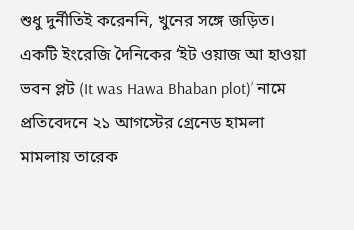শুধু দুর্নীতিই করেননি, খুনের সঙ্গে জড়িত। একটি ইংরেজি দৈনিকের ‘ইট ওয়াজ আ হাওয়া ভবন প্লট (It was Hawa Bhaban plot)’ নামে প্রতিবেদনে ২১ আগস্টের গ্রেনেড হামলা মামলায় তারেক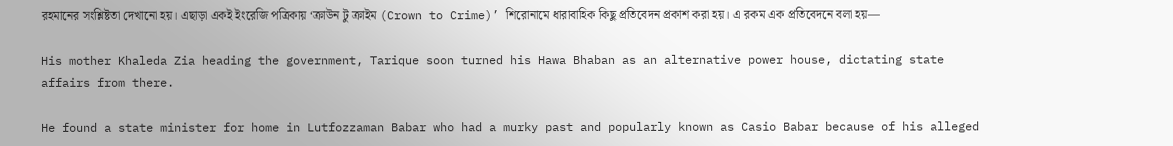রহমানের সংশ্লিষ্টতা দেখানো হয়। এছাড়া একই ইংরেজি পত্রিকায় ‘ক্রাউন টু ক্রাইম (Crown to Crime)’ শিরোনামে ধারাবাহিক কিছু প্রতিবেদন প্রকাশ করা হয়। এ রকম এক প্রতিবেদনে বলা হয়—

His mother Khaleda Zia heading the government, Tarique soon turned his Hawa Bhaban as an alternative power house, dictating state affairs from there.

He found a state minister for home in Lutfozzaman Babar who had a murky past and popularly known as Casio Babar because of his alleged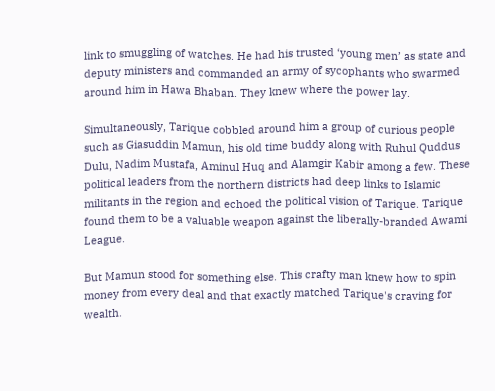link to smuggling of watches. He had his trusted ‘young men’ as state and deputy ministers and commanded an army of sycophants who swarmed around him in Hawa Bhaban. They knew where the power lay.

Simultaneously, Tarique cobbled around him a group of curious people such as Giasuddin Mamun, his old time buddy along with Ruhul Quddus Dulu, Nadim Mustafa, Aminul Huq and Alamgir Kabir among a few. These political leaders from the northern districts had deep links to Islamic militants in the region and echoed the political vision of Tarique. Tarique found them to be a valuable weapon against the liberally-branded Awami League.

But Mamun stood for something else. This crafty man knew how to spin money from every deal and that exactly matched Tarique's craving for wealth.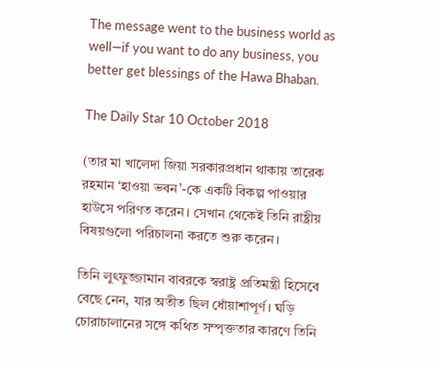The message went to the business world as well—if you want to do any business, you better get blessings of the Hawa Bhaban.

The Daily Star 10 October 2018

(তার মা খালেদা জিয়া সরকারপ্রধান থাকায় তারেক রহমান ‘হাওয়া ভবন’-কে একটি বিকল্প পাওয়ার হাউসে পরিণত করেন। সেখান থেকেই তিনি রাষ্ট্রীয় বিষয়গুলো পরিচালনা করতে শুরু করেন।

তিনি লুৎফুজ্জামান বাবরকে স্বরাষ্ট্র প্রতিমন্ত্রী হিসেবে বেছে নেন, যার অতীত ছিল ধোঁয়াশাপূর্ণ। ঘড়ি চোরাচালানের সঙ্গে কথিত সম্পৃক্ততার কারণে তিনি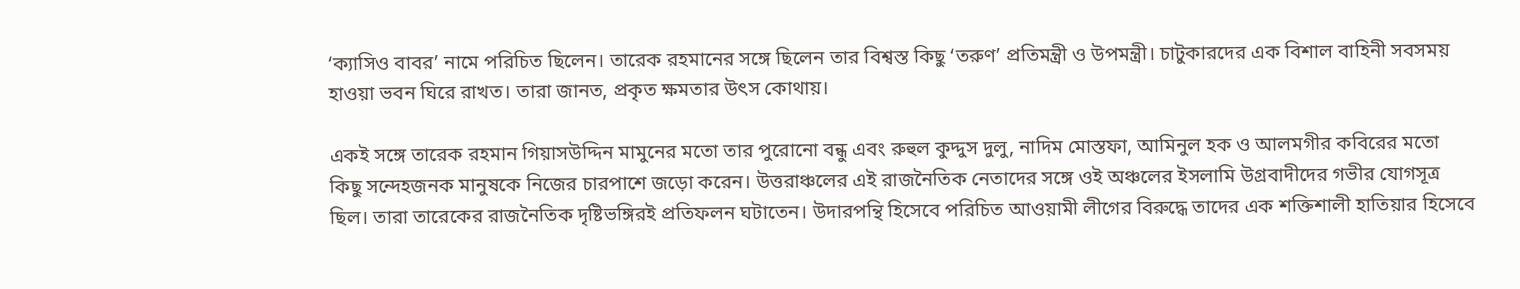‘ক্যাসিও বাবর’ নামে পরিচিত ছিলেন। তারেক রহমানের সঙ্গে ছিলেন তার বিশ্বস্ত কিছু ‘তরুণ’ প্রতিমন্ত্রী ও উপমন্ত্রী। চাটুকারদের এক বিশাল বাহিনী সবসময় হাওয়া ভবন ঘিরে রাখত। তারা জানত, প্রকৃত ক্ষমতার উৎস কোথায়।

একই সঙ্গে তারেক রহমান গিয়াসউদ্দিন মামুনের মতো তার পুরোনো বন্ধু এবং রুহুল কুদ্দুস দুলু, নাদিম মোস্তফা, আমিনুল হক ও আলমগীর কবিরের মতো কিছু সন্দেহজনক মানুষকে নিজের চারপাশে জড়ো করেন। উত্তরাঞ্চলের এই রাজনৈতিক নেতাদের সঙ্গে ওই অঞ্চলের ইসলামি উগ্রবাদীদের গভীর যোগসূত্র ছিল। তারা তারেকের রাজনৈতিক দৃষ্টিভঙ্গিরই প্রতিফলন ঘটাতেন। উদারপন্থি হিসেবে পরিচিত আওয়ামী লীগের বিরুদ্ধে তাদের এক শক্তিশালী হাতিয়ার হিসেবে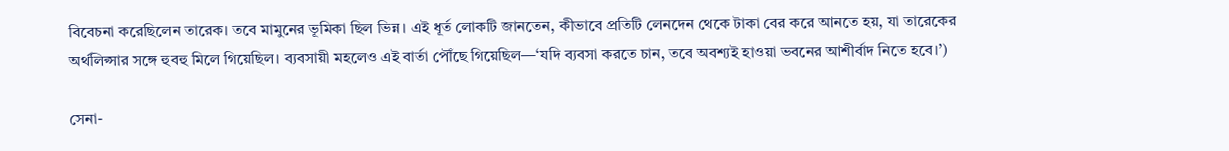বিবেচনা করেছিলেন তারেক। তবে মামুনের ভূমিকা ছিল ভিন্ন। এই ধূর্ত লোকটি জানতেন, কীভাবে প্রতিটি লেনদেন থেকে টাকা বের করে আনতে হয়, যা তারেকের অর্থলিপ্সার সঙ্গে হুবহু মিলে গিয়েছিল। ব্যবসায়ী মহলেও এই বার্তা পৌঁছে গিয়েছিল—‘যদি ব্যবসা করতে চান, তবে অবশ্যই হাওয়া ভবনের আশীর্বাদ নিতে হবে।’)

সেনা-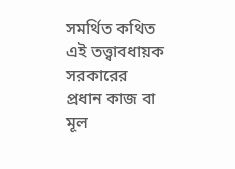সমর্থিত কথিত এই তত্ত্বাবধায়ক সরকারের প্রধান কাজ বা মূল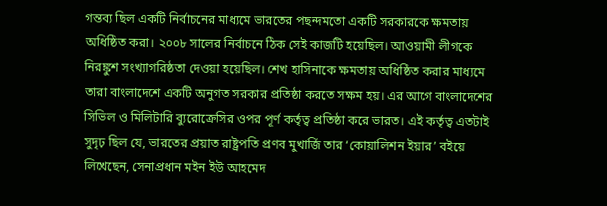গন্তব্য ছিল একটি নির্বাচনের মাধ্যমে ভারতের পছন্দমতো একটি সরকারকে ক্ষমতায় অধিষ্ঠিত করা। ২০০৮ সালের নির্বাচনে ঠিক সেই কাজটি হয়েছিল। আওয়ামী লীগকে নিরঙ্কুশ সংখ্যাগরিষ্ঠতা দেওয়া হয়েছিল। শেখ হাসিনাকে ক্ষমতায় অধিষ্ঠিত করার মাধ্যমে তারা বাংলাদেশে একটি অনুগত সরকার প্রতিষ্ঠা করতে সক্ষম হয়। এর আগে বাংলাদেশের সিভিল ও মিলিটারি ব্যুরোক্রেসির ওপর পূর্ণ কর্তৃত্ব প্রতিষ্ঠা করে ভারত। এই কর্তৃত্ব এতটাই সুদৃঢ় ছিল যে, ভারতের প্রয়াত রাষ্ট্রপতি প্রণব মুখার্জি তার ‘কোয়ালিশন ইয়ার’ বইয়ে লিখেছেন, সেনাপ্রধান মইন ইউ আহমেদ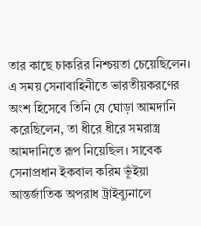তার কাছে চাকরির নিশ্চয়তা চেয়েছিলেন। এ সময় সেনাবাহিনীতে ভারতীয়করণের অংশ হিসেবে তিনি যে ঘোড়া আমদানি করেছিলেন, তা ধীরে ধীরে সমরাস্ত্র আমদানিতে রূপ নিয়েছিল। সাবেক সেনাপ্রধান ইকবাল করিম ভূঁইয়া আন্তর্জাতিক অপরাধ ট্রাইব্যুনালে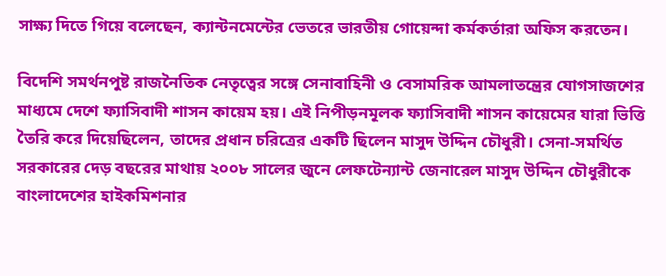সাক্ষ্য দিতে গিয়ে বলেছেন, ক্যান্টনমেন্টের ভেতরে ভারতীয় গোয়েন্দা কর্মকর্তারা অফিস করতেন।

বিদেশি সমর্থনপুষ্ট রাজনৈতিক নেতৃত্বের সঙ্গে সেনাবাহিনী ও বেসামরিক আমলাতন্ত্রের যোগসাজশের মাধ্যমে দেশে ফ্যাসিবাদী শাসন কায়েম হয়। এই নিপীড়নমূলক ফ্যাসিবাদী শাসন কায়েমের যারা ভিত্তি তৈরি করে দিয়েছিলেন, তাদের প্রধান চরিত্রের একটি ছিলেন মাসুদ উদ্দিন চৌধুরী। সেনা-সমর্থিত সরকারের দেড় বছরের মাথায় ২০০৮ সালের জুনে লেফটেন্যান্ট জেনারেল মাসুদ উদ্দিন চৌধুরীকে বাংলাদেশের হাইকমিশনার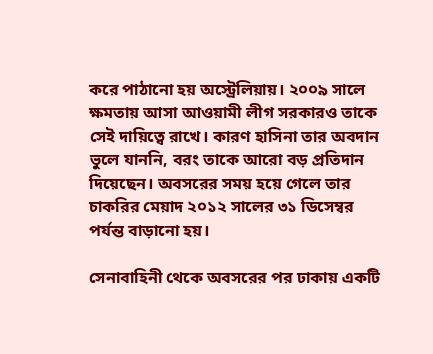করে পাঠানো হয় অস্ট্রেলিয়ায়। ২০০৯ সালে ক্ষমতায় আসা আওয়ামী লীগ সরকারও তাকে সেই দায়িত্বে রাখে। কারণ হাসিনা তার অবদান ভুলে যাননি, বরং তাকে আরো বড় প্রতিদান দিয়েছেন। অবসরের সময় হয়ে গেলে তার চাকরির মেয়াদ ২০১২ সালের ৩১ ডিসেম্বর পর্যন্ত বাড়ানো হয়।

সেনাবাহিনী থেকে অবসরের পর ঢাকায় একটি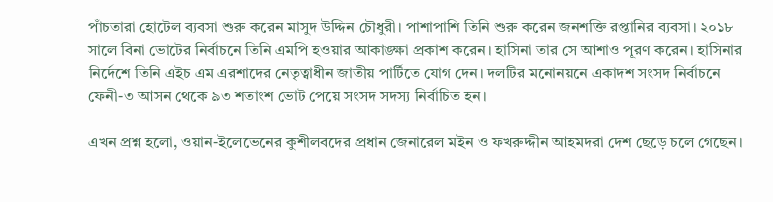পাঁচতারা হোটেল ব্যবসা শুরু করেন মাসুদ উদ্দিন চৌধুরী। পাশাপাশি তিনি শুরু করেন জনশক্তি রপ্তানির ব্যবসা। ২০১৮ সালে বিনা ভোটের নির্বাচনে তিনি এমপি হওয়ার আকাঙ্ক্ষা প্রকাশ করেন। হাসিনা তার সে আশাও পূরণ করেন। হাসিনার নির্দেশে তিনি এইচ এম এরশাদের নেতৃত্বাধীন জাতীয় পার্টিতে যোগ দেন। দলটির মনোনয়নে একাদশ সংসদ নির্বাচনে ফেনী-৩ আসন থেকে ৯৩ শতাংশ ভোট পেয়ে সংসদ সদস্য নির্বাচিত হন।

এখন প্রশ্ন হলো, ওয়ান-ইলেভেনের কুশীলবদের প্রধান জেনারেল মইন ও ফখরুদ্দীন আহমদরা দেশ ছেড়ে চলে গেছেন।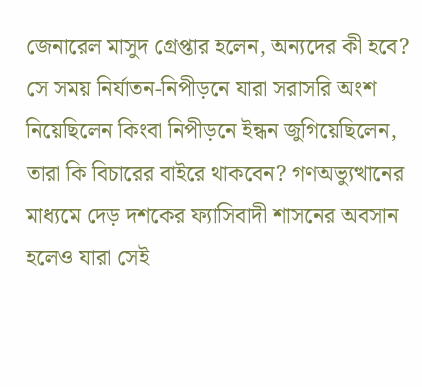জেনারেল মাসুদ গ্রেপ্তার হলেন, অন্যদের কী হবে? সে সময় নির্যাতন-নিপীড়নে যারা সরাসরি অংশ নিয়েছিলেন কিংবা নিপীড়নে ইন্ধন জুগিয়েছিলেন, তারা কি বিচারের বাইরে থাকবেন? গণঅভ্যুত্থানের মাধ্যমে দেড় দশকের ফ্যাসিবাদী শাসনের অবসান হলেও যারা সেই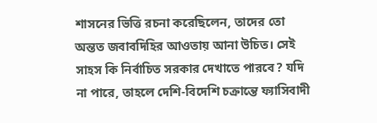শাসনের ভিত্তি রচনা করেছিলেন, তাদের তো অন্তত জবাবদিহির আওতায় আনা উচিত। সেই সাহস কি নির্বাচিত সরকার দেখাতে পারবে? যদি না পারে, তাহলে দেশি-বিদেশি চক্রান্তে ফ্যাসিবাদী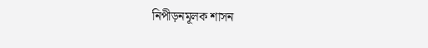নিপীড়নমূলক শাসন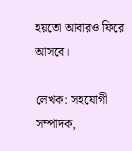হয়তো আবারও ফিরে আসবে।

লেখক: সহযোগী সম্পাদক,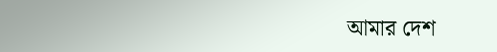আমার দেশ